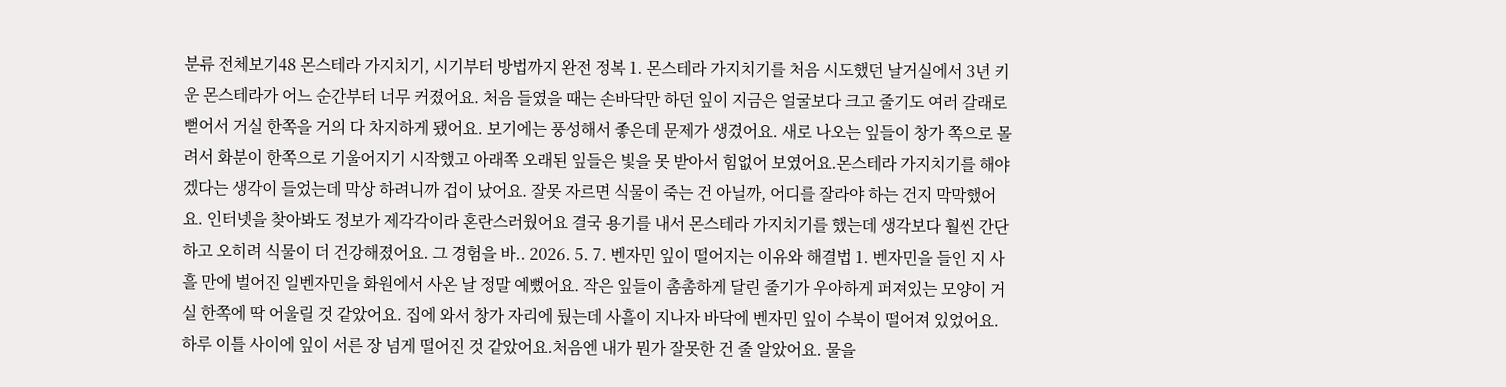분류 전체보기48 몬스테라 가지치기, 시기부터 방법까지 완전 정복 1. 몬스테라 가지치기를 처음 시도했던 날거실에서 3년 키운 몬스테라가 어느 순간부터 너무 커졌어요. 처음 들였을 때는 손바닥만 하던 잎이 지금은 얼굴보다 크고 줄기도 여러 갈래로 뻗어서 거실 한쪽을 거의 다 차지하게 됐어요. 보기에는 풍성해서 좋은데 문제가 생겼어요. 새로 나오는 잎들이 창가 쪽으로 몰려서 화분이 한쪽으로 기울어지기 시작했고 아래쪽 오래된 잎들은 빛을 못 받아서 힘없어 보였어요.몬스테라 가지치기를 해야겠다는 생각이 들었는데 막상 하려니까 겁이 났어요. 잘못 자르면 식물이 죽는 건 아닐까, 어디를 잘라야 하는 건지 막막했어요. 인터넷을 찾아봐도 정보가 제각각이라 혼란스러웠어요 결국 용기를 내서 몬스테라 가지치기를 했는데 생각보다 훨씬 간단하고 오히려 식물이 더 건강해졌어요. 그 경험을 바.. 2026. 5. 7. 벤자민 잎이 떨어지는 이유와 해결법 1. 벤자민을 들인 지 사흘 만에 벌어진 일벤자민을 화원에서 사온 날 정말 예뻤어요. 작은 잎들이 촘촘하게 달린 줄기가 우아하게 퍼져있는 모양이 거실 한쪽에 딱 어울릴 것 같았어요. 집에 와서 창가 자리에 뒀는데 사흘이 지나자 바닥에 벤자민 잎이 수북이 떨어져 있었어요. 하루 이틀 사이에 잎이 서른 장 넘게 떨어진 것 같았어요.처음엔 내가 뭔가 잘못한 건 줄 알았어요. 물을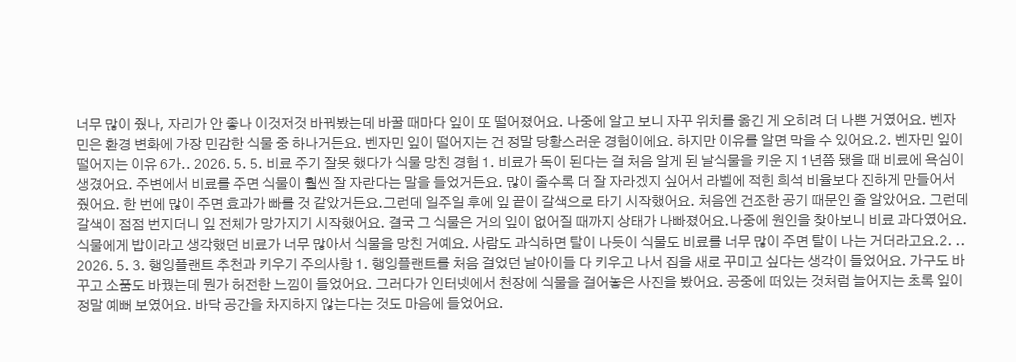너무 많이 줬나, 자리가 안 좋나 이것저것 바꿔봤는데 바꿀 때마다 잎이 또 떨어졌어요. 나중에 알고 보니 자꾸 위치를 옮긴 게 오히려 더 나쁜 거였어요. 벤자민은 환경 변화에 가장 민감한 식물 중 하나거든요. 벤자민 잎이 떨어지는 건 정말 당황스러운 경험이에요. 하지만 이유를 알면 막을 수 있어요.2. 벤자민 잎이 떨어지는 이유 6가.. 2026. 5. 5. 비료 주기 잘못 했다가 식물 망친 경험 1. 비료가 독이 된다는 걸 처음 알게 된 날식물을 키운 지 1년쯤 됐을 때 비료에 욕심이 생겼어요. 주변에서 비료를 주면 식물이 훨씬 잘 자란다는 말을 들었거든요. 많이 줄수록 더 잘 자라겠지 싶어서 라벨에 적힌 희석 비율보다 진하게 만들어서 줬어요. 한 번에 많이 주면 효과가 빠를 것 같았거든요.그런데 일주일 후에 잎 끝이 갈색으로 타기 시작했어요. 처음엔 건조한 공기 때문인 줄 알았어요. 그런데 갈색이 점점 번지더니 잎 전체가 망가지기 시작했어요. 결국 그 식물은 거의 잎이 없어질 때까지 상태가 나빠졌어요.나중에 원인을 찾아보니 비료 과다였어요. 식물에게 밥이라고 생각했던 비료가 너무 많아서 식물을 망친 거예요. 사람도 과식하면 탈이 나듯이 식물도 비료를 너무 많이 주면 탈이 나는 거더라고요.2. .. 2026. 5. 3. 행잉플랜트 추천과 키우기 주의사항 1. 행잉플랜트를 처음 걸었던 날아이들 다 키우고 나서 집을 새로 꾸미고 싶다는 생각이 들었어요. 가구도 바꾸고 소품도 바꿨는데 뭔가 허전한 느낌이 들었어요. 그러다가 인터넷에서 천장에 식물을 걸어놓은 사진을 봤어요. 공중에 떠있는 것처럼 늘어지는 초록 잎이 정말 예뻐 보였어요. 바닥 공간을 차지하지 않는다는 것도 마음에 들었어요.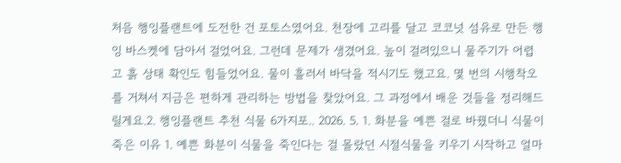처음 행잉플랜트에 도전한 건 포토스였어요. 천장에 고리를 달고 코코넛 섬유로 만든 행잉 바스켓에 담아서 걸었어요. 그런데 문제가 생겼어요. 높이 걸려있으니 물주기가 어렵고 흙 상태 확인도 힘들었어요. 물이 흘러서 바닥을 적시기도 했고요. 몇 번의 시행착오를 거쳐서 지금은 편하게 관리하는 방법을 찾았어요. 그 과정에서 배운 것들을 정리해드릴게요.2. 행잉플랜트 추천 식물 6가지포.. 2026. 5. 1. 화분을 예쁜 걸로 바꿨더니 식물이 죽은 이유 1. 예쁜 화분이 식물을 죽인다는 걸 몰랐던 시절식물을 키우기 시작하고 얼마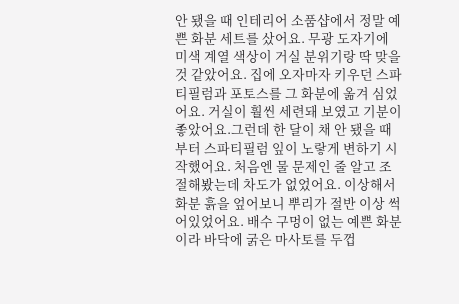안 됐을 때 인테리어 소품샵에서 정말 예쁜 화분 세트를 샀어요. 무광 도자기에 미색 계열 색상이 거실 분위기랑 딱 맞을 것 같았어요. 집에 오자마자 키우던 스파티필럼과 포토스를 그 화분에 옮겨 심었어요. 거실이 훨씬 세련돼 보였고 기분이 좋았어요.그런데 한 달이 채 안 됐을 때부터 스파티필럼 잎이 노랗게 변하기 시작했어요. 처음엔 물 문제인 줄 알고 조절해봤는데 차도가 없었어요. 이상해서 화분 흙을 엎어보니 뿌리가 절반 이상 썩어있었어요. 배수 구멍이 없는 예쁜 화분이라 바닥에 굵은 마사토를 두껍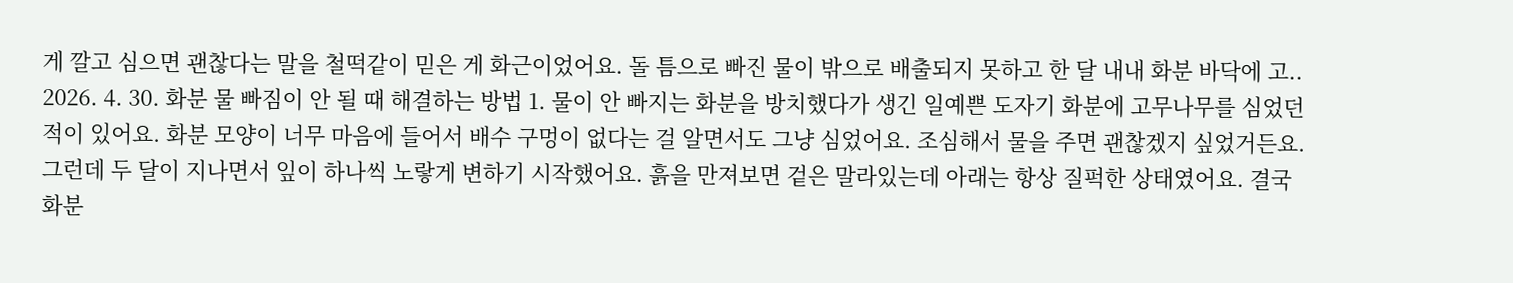게 깔고 심으면 괜찮다는 말을 철떡같이 믿은 게 화근이었어요. 돌 틈으로 빠진 물이 밖으로 배출되지 못하고 한 달 내내 화분 바닥에 고.. 2026. 4. 30. 화분 물 빠짐이 안 될 때 해결하는 방법 1. 물이 안 빠지는 화분을 방치했다가 생긴 일예쁜 도자기 화분에 고무나무를 심었던 적이 있어요. 화분 모양이 너무 마음에 들어서 배수 구멍이 없다는 걸 알면서도 그냥 심었어요. 조심해서 물을 주면 괜찮겠지 싶었거든요. 그런데 두 달이 지나면서 잎이 하나씩 노랗게 변하기 시작했어요. 흙을 만져보면 겉은 말라있는데 아래는 항상 질퍽한 상태였어요. 결국 화분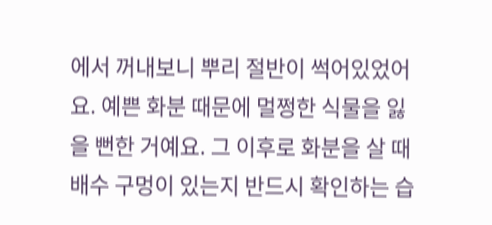에서 꺼내보니 뿌리 절반이 썩어있었어요. 예쁜 화분 때문에 멀쩡한 식물을 잃을 뻔한 거예요. 그 이후로 화분을 살 때 배수 구멍이 있는지 반드시 확인하는 습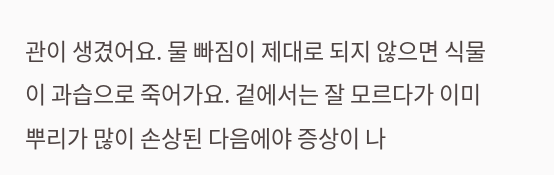관이 생겼어요. 물 빠짐이 제대로 되지 않으면 식물이 과습으로 죽어가요. 겉에서는 잘 모르다가 이미 뿌리가 많이 손상된 다음에야 증상이 나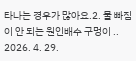타나는 경우가 많아요.2. 물 빠짐이 안 되는 원인배수 구멍이 .. 2026. 4. 29.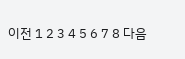이전 1 2 3 4 5 6 7 8 다음